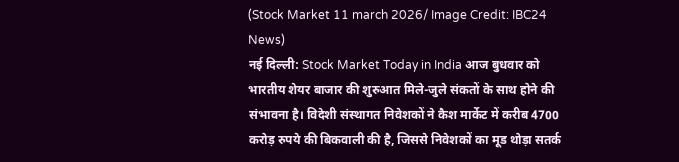(Stock Market 11 march 2026/ Image Credit: IBC24 News)
नई दिल्ली: Stock Market Today in India आज बुधवार को भारतीय शेयर बाजार की शुरुआत मिले-जुले संकतों के साथ होने की संभावना है। विदेशी संस्थागत निवेशकों ने कैश मार्केट में करीब 4700 करोड़ रुपये की बिकवाली की है, जिससे निवेशकों का मूड थोड़ा सतर्क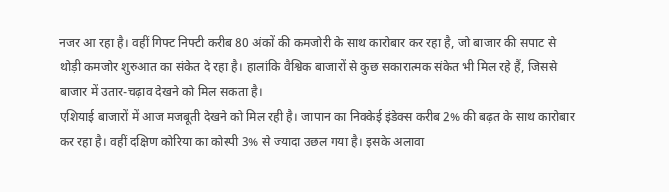नजर आ रहा है। वहीं गिफ्ट निफ्टी करीब 80 अंकों की कमजोरी के साथ कारोबार कर रहा है, जो बाजार की सपाट से थोड़ी कमजोर शुरुआत का संकेत दे रहा है। हालांकि वैश्विक बाजारों से कुछ सकारात्मक संकेत भी मिल रहे हैं, जिससे बाजार में उतार-चढ़ाव देखने को मिल सकता है।
एशियाई बाजारों में आज मजबूती देखने को मिल रही है। जापान का निक्केई इंडेक्स करीब 2% की बढ़त के साथ कारोबार कर रहा है। वहीं दक्षिण कोरिया का कोस्पी 3% से ज्यादा उछल गया है। इसके अलावा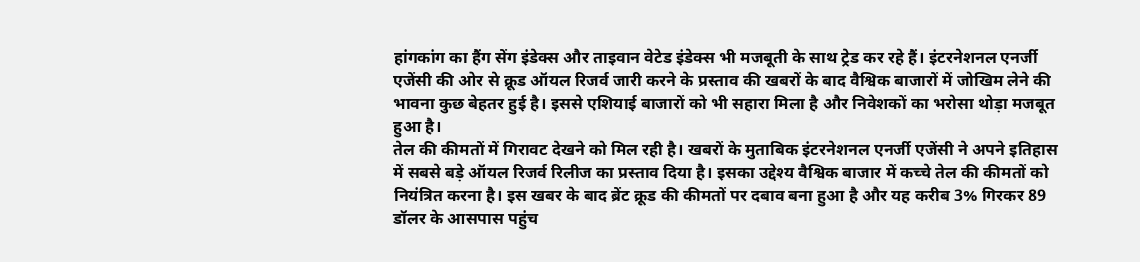हांगकांग का हैंग सेंग इंडेक्स और ताइवान वेटेड इंडेक्स भी मजबूती के साथ ट्रेड कर रहे हैं। इंटरनेशनल एनर्जी एजेंसी की ओर से क्रूड ऑयल रिजर्व जारी करने के प्रस्ताव की खबरों के बाद वैश्विक बाजारों में जोखिम लेने की भावना कुछ बेहतर हुई है। इससे एशियाई बाजारों को भी सहारा मिला है और निवेशकों का भरोसा थोड़ा मजबूत हुआ है।
तेल की कीमतों में गिरावट देखने को मिल रही है। खबरों के मुताबिक इंटरनेशनल एनर्जी एजेंसी ने अपने इतिहास में सबसे बड़े ऑयल रिजर्व रिलीज का प्रस्ताव दिया है। इसका उद्देश्य वैश्विक बाजार में कच्चे तेल की कीमतों को नियंत्रित करना है। इस खबर के बाद ब्रेंट क्रूड की कीमतों पर दबाव बना हुआ है और यह करीब 3% गिरकर 89 डॉलर के आसपास पहुंच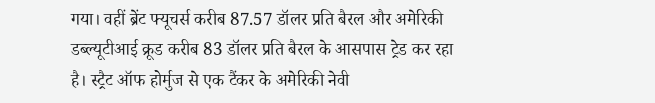गया। वहीं ब्रेंट फ्यूचर्स करीब 87.57 डॉलर प्रति बैरल और अमेरिकी डब्ल्यूटीआई क्रूड करीब 83 डॉलर प्रति बैरल के आसपास ट्रेड कर रहा है। स्ट्रैट ऑफ होर्मुज से एक टैंकर के अमेरिकी नेवी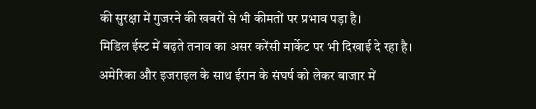की सुरक्षा में गुजरने की खबरों से भी कीमतों पर प्रभाव पड़ा है।
मिडिल ईस्ट में बढ़ते तनाव का असर करेंसी मार्केट पर भी दिखाई दे रहा है। अमेरिका और इजराइल के साथ ईरान के संघर्ष को लेकर बाजार में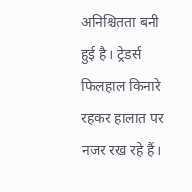अनिश्चितता बनी हुई है। ट्रेडर्स फिलहाल किनारे रहकर हालात पर नजर रख रहे हैं।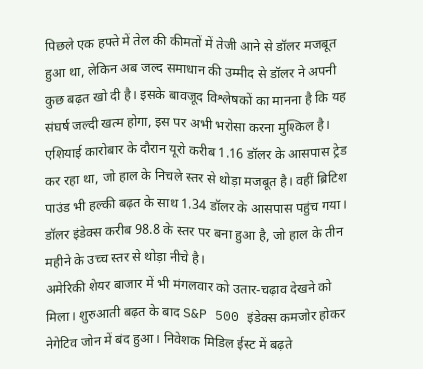पिछले एक हफ्ते में तेल की कीमतों में तेजी आने से डॉलर मजबूत हुआ था, लेकिन अब जल्द समाधान की उम्मीद से डॉलर ने अपनी कुछ बढ़त खो दी है। इसके बावजूद विश्लेषकों का मानना है कि यह संघर्ष जल्दी खत्म होगा, इस पर अभी भरोसा करना मुश्किल है।
एशियाई कारोबार के दौरान यूरो करीब 1.16 डॉलर के आसपास ट्रेड कर रहा था, जो हाल के निचले स्तर से थोड़ा मजबूत है। वहीं ब्रिटिश पाउंड भी हल्की बढ़त के साथ 1.34 डॉलर के आसपास पहुंच गया। डॉलर इंडेक्स करीब 98.8 के स्तर पर बना हुआ है, जो हाल के तीन महीने के उच्च स्तर से थोड़ा नीचे है।
अमेरिकी शेयर बाजार में भी मंगलवार को उतार-चढ़ाव देखने को मिला। शुरुआती बढ़त के बाद S&P 500 इंडेक्स कमजोर होकर नेगेटिव जोन में बंद हुआ। निवेशक मिडिल ईस्ट में बढ़ते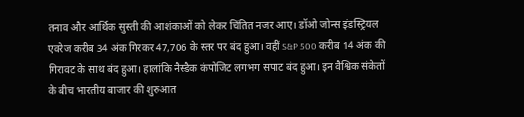तनाव और आर्थिक सुस्ती की आशंकाओं को लेकर चिंतित नजर आए। डॉओ जोन्स इंडस्ट्रियल एवरेज करीब 34 अंक गिरकर 47,706 के स्तर पर बंद हुआ। वहीं S&P 500 करीब 14 अंक की गिरावट के साथ बंद हुआ। हालांकि नैस्डैक कंपोजिट लगभग सपाट बंद हुआ। इन वैश्विक संकेतों के बीच भारतीय बाजार की शुरुआत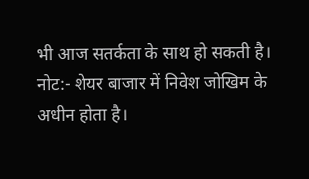भी आज सतर्कता के साथ हो सकती है।
नोट:- शेयर बाजार में निवेश जोखिम के अधीन होता है।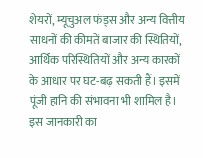शेयरों, म्यूचुअल फंड्स और अन्य वित्तीय साधनों की कीमतें बाजार की स्थितियों, आर्थिक परिस्थितियों और अन्य कारकों के आधार पर घट-बढ़ सकती हैं। इसमें पूंजी हानि की संभावना भी शामिल है। इस जानकारी का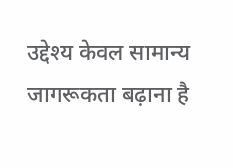उद्देश्य केवल सामान्य जागरूकता बढ़ाना है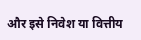और इसे निवेश या वित्तीय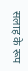सलाह के रूप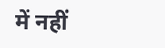में नहीं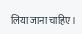लिया जाना चाहिए।